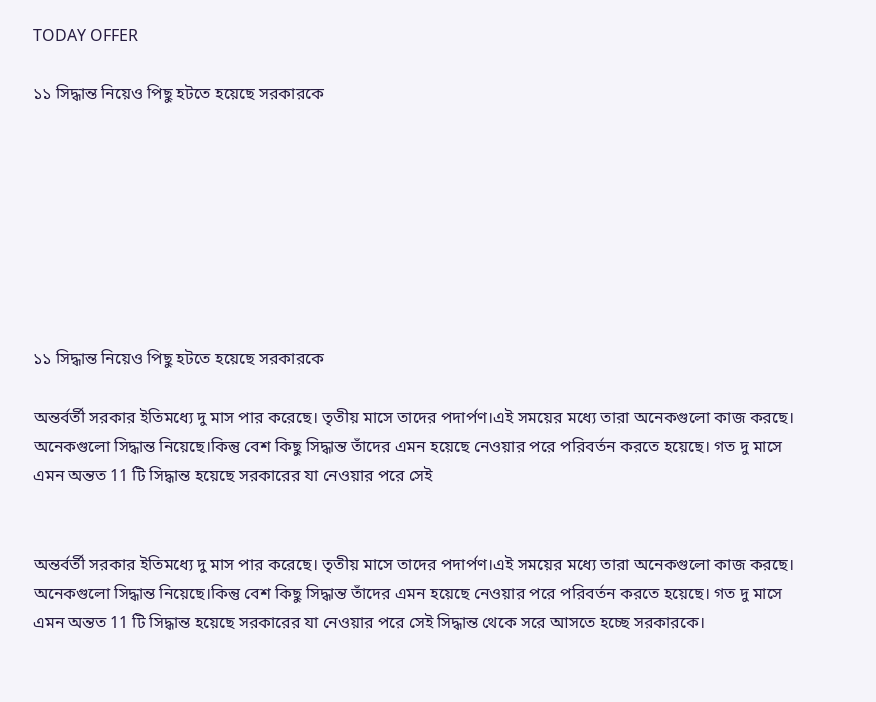TODAY OFFER

১১ সিদ্ধান্ত নিয়েও পিছু হটতে হয়েছে সরকারকে








১১ সিদ্ধান্ত নিয়েও পিছু হটতে হয়েছে সরকারকে

অন্তর্বর্তী সরকার ইতিমধ্যে দু মাস পার করেছে। তৃতীয় মাসে তাদের পদার্পণ।এই সময়ের মধ্যে তারা অনেকগুলো কাজ করছে। অনেকগুলো সিদ্ধান্ত নিয়েছে।কিন্তু বেশ কিছু সিদ্ধান্ত তাঁদের এমন হয়েছে নেওয়ার পরে পরিবর্তন করতে হয়েছে। গত দু মাসে এমন অন্তত 11 টি সিদ্ধান্ত হয়েছে সরকারের যা নেওয়ার পরে সেই


অন্তর্বর্তী সরকার ইতিমধ্যে দু মাস পার করেছে। তৃতীয় মাসে তাদের পদার্পণ।এই সময়ের মধ্যে তারা অনেকগুলো কাজ করছে। অনেকগুলো সিদ্ধান্ত নিয়েছে।কিন্তু বেশ কিছু সিদ্ধান্ত তাঁদের এমন হয়েছে নেওয়ার পরে পরিবর্তন করতে হয়েছে। গত দু মাসে এমন অন্তত 11 টি সিদ্ধান্ত হয়েছে সরকারের যা নেওয়ার পরে সেই সিদ্ধান্ত থেকে সরে আসতে হচ্ছে সরকারকে।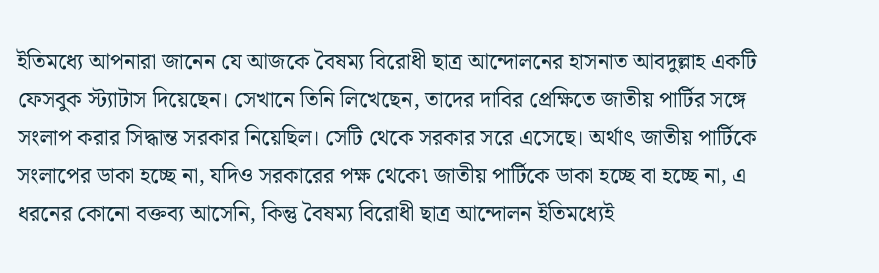ইতিমধ্যে আপনারা জানেন যে আজকে বৈষম্য বিরোধী ছাত্র আন্দোলনের হাসনাত আবদুল্লাহ একটি ফেসবুক স্ট্যাটাস দিয়েছেন। সেখানে তিনি লিখেছেন, তাদের দাবির প্রেক্ষিতে জাতীয় পার্টির সঙ্গে সংলাপ করার সিদ্ধান্ত সরকার নিয়েছিল। সেটি থেকে সরকার সরে এসেছে। অর্থাৎ জাতীয় পার্টিকে সংলাপের ডাকা হচ্ছে না, যদিও সরকারের পক্ষ থেকে৷ জাতীয় পার্টিকে ডাকা হচ্ছে বা হচ্ছে না, এ ধরনের কোনো বক্তব্য আসেনি, কিন্তু বৈষম্য বিরোধী ছাত্র আন্দোলন ইতিমধ্যেই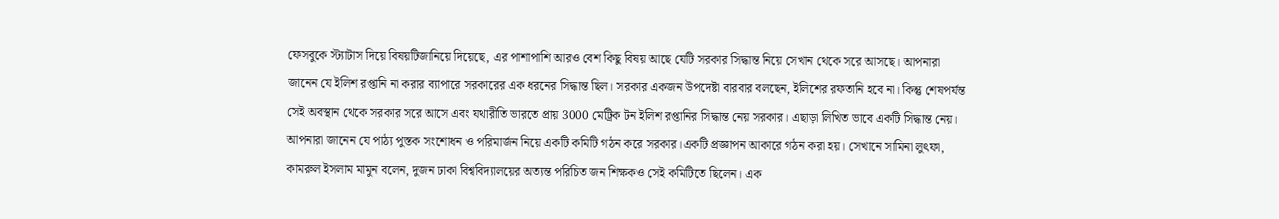ফেসবুকে স্ট্যাটাস দিয়ে বিষয়টিজানিয়ে দিয়েছে, এর পাশাপাশি আরও বেশ কিছু বিষয় আছে যেটি সরকার সিদ্ধান্ত নিয়ে সেখান থেকে সরে আসছে। আপনারা জানেন যে ইলিশ রপ্তানি না করার ব্যাপারে সরকারের এক ধরনের সিদ্ধান্ত ছিল। সরকার একজন উপদেষ্টা বারবার বলছেন, ইলিশের রফতানি হবে না। কিন্তু শেষপর্যন্ত সেই অবস্থান থেকে সরকার সরে আসে এবং যথারীতি ভারতে প্রায় 3000 মেট্রিক টন ইলিশ রপ্তানির সিদ্ধান্ত নেয় সরকার। এছাড়া লিখিত ভাবে একটি সিদ্ধান্ত নেয়। আপনারা জানেন যে পাঠ্য পুস্তক সংশোধন ও পরিমার্জন নিয়ে একটি কমিটি গঠন করে সরকার।একটি প্রজ্ঞাপন আকারে গঠন করা হয়। সেখানে সামিনা লুৎফা, কামরুল ইসলাম মামুন বলেন, দুজন ঢাকা বিশ্ববিদ্যালয়ের অত্যন্ত পরিচিত জন শিক্ষকও সেই কমিটিতে ছিলেন। এক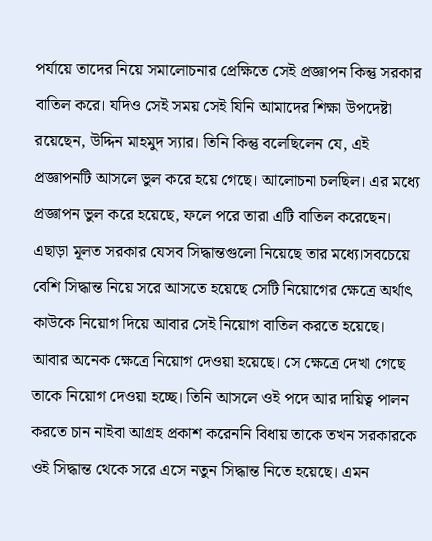পর্যায়ে তাদের নিয়ে সমালোচনার প্রেক্ষিতে সেই প্রজ্ঞাপন কিন্তু সরকার বাতিল করে। যদিও সেই সময় সেই যিনি আমাদের শিক্ষা উপদেষ্টা রয়েছেন, উদ্দিন মাহমুদ স্যার। তিনি কিন্তু বলেছিলেন যে, এই প্রজ্ঞাপনটি আসলে ভুল করে হয়ে গেছে। আলোচনা চলছিল। এর মধ্যে প্রজ্ঞাপন ভুল করে হয়েছে, ফলে পরে তারা এটি বাতিল করেছেন। এছাড়া মূলত সরকার যেসব সিদ্ধান্তগুলো নিয়েছে তার মধ্যে।সবচেয়ে বেশি সিদ্ধান্ত নিয়ে সরে আসতে হয়েছে সেটি নিয়োগের ক্ষেত্রে অর্থাৎ কাউকে নিয়োগ দিয়ে আবার সেই নিয়োগ বাতিল করতে হয়েছে। আবার অনেক ক্ষেত্রে নিয়োগ দেওয়া হয়েছে। সে ক্ষেত্রে দেখা গেছে তাকে নিয়োগ দেওয়া হচ্ছে। তিনি আসলে ওই পদে আর দায়িত্ব পালন করতে চান নাইবা আগ্রহ প্রকাশ করেননি বিধায় তাকে তখন সরকারকে ওই সিদ্ধান্ত থেকে সরে এসে নতুন সিদ্ধান্ত নিতে হয়েছে। এমন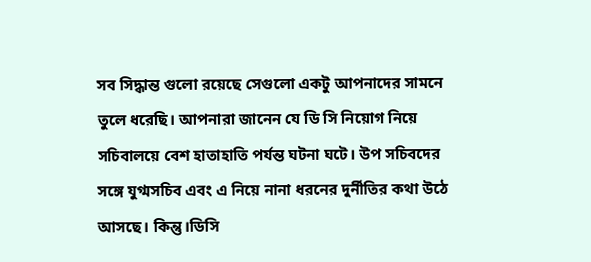সব সিদ্ধান্ত গুলো রয়েছে সেগুলো একটু আপনাদের সামনে তুলে ধরেছি। আপনারা জানেন যে ডি সি নিয়োগ নিয়ে সচিবালয়ে বেশ হাতাহাতি পর্যন্ত ঘটনা ঘটে। উপ সচিবদের সঙ্গে যুগ্মসচিব এবং এ নিয়ে নানা ধরনের দুর্নীতির কথা উঠে আসছে। কিন্তু।ডিসি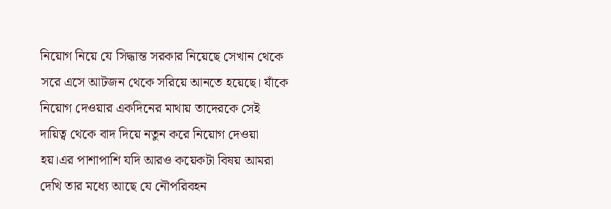নিয়োগ নিয়ে যে সিদ্ধান্ত সরকার নিয়েছে সেখান থেকে সরে এসে আটজন থেকে সরিয়ে আনতে হয়েছে। যাঁকে নিয়োগ দেওয়ার একদিনের মাথায় তাদেরকে সেই দায়িত্ব থেকে বাদ দিয়ে নতুন করে নিয়োগ দেওয়া হয়।এর পাশাপাশি যদি আরও কয়েকটা বিষয় আমরা দেখি তার মধ্যে আছে যে নৌপরিবহন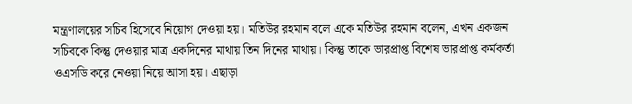মন্ত্রণালয়ের সচিব হিসেবে নিয়োগ দেওয়া হয়। মতিউর রহমান বলে একে মতিউর রহমান বলেন, এখন একজন সচিবকে কিন্তু দেওয়ার মাত্র একদিনের মাথায় তিন দিনের মাথায়। কিন্তু তাকে ভারপ্রাপ্ত বিশেষ ভারপ্রাপ্ত কর্মকর্তা ওএসডি করে নেওয়া নিয়ে আসা হয়। এছাড়া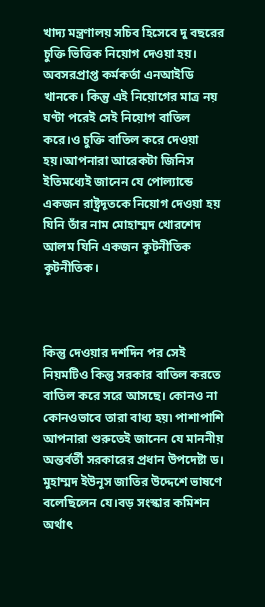খাদ্য মন্ত্রণালয় সচিব হিসেবে দু বছরের চুক্তি ভিত্তিক নিয়োগ দেওয়া হয়। অবসরপ্রাপ্ত কর্মকর্তা এনআইডি খানকে। কিন্তু এই নিয়োগের মাত্র নয় ঘণ্টা পরেই সেই নিয়োগ বাতিল করে।ও চুক্তি বাতিল করে দেওয়া হয়।আপনারা আরেকটা জিনিস ইতিমধ্যেই জানেন যে পোল্যান্ডে একজন রাষ্ট্রদূতকে নিয়োগ দেওয়া হয় যিনি তাঁর নাম মোহাম্মদ খোরশেদ আলম যিনি একজন কূটনীতিক কূটনীতিক।



কিন্তু দেওয়ার দশদিন পর সেই নিয়মটিও কিন্তু সরকার বাতিল করতে বাতিল করে সরে আসছে। কোনও না কোনওভাবে তারা বাধ্য হয়৷ পাশাপাশি আপনারা শুরুতেই জানেন যে মাননীয় অন্তর্বর্তী সরকারের প্রধান উপদেষ্টা ড। মুহাম্মদ ইউনূস জাতির উদ্দেশে ভাষণে বলেছিলেন যে।বড় সংস্কার কমিশন অর্থাৎ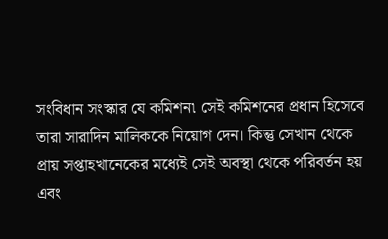সংবিধান সংস্কার যে কমিশন৷ সেই কমিশনের প্রধান হিসেবে তারা সারাদিন মালিককে নিয়োগ দেন। কিন্তু সেখান থেকে প্রায় সপ্তাহখানেকের মধ্যেই সেই অবস্থা থেকে পরিবর্তন হয় এবং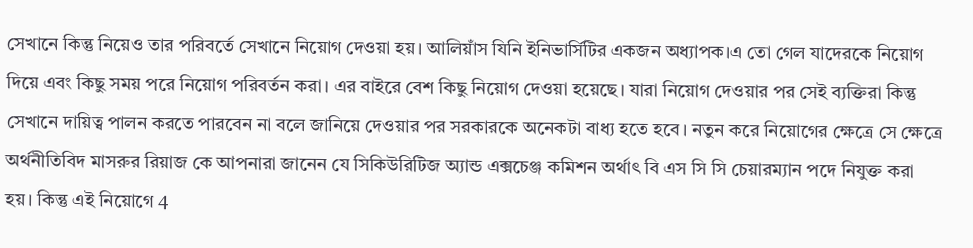সেখানে কিন্তু নিয়েও তার পরিবর্তে সেখানে নিয়োগ দেওয়া হয়। আলিয়াঁস যিনি ইনিভার্সিটির একজন অধ্যাপক।এ তো গেল যাদেরকে নিয়োগ দিয়ে এবং কিছু সময় পরে নিয়োগ পরিবর্তন করা। এর বাইরে বেশ কিছু নিয়োগ দেওয়া হয়েছে। যারা নিয়োগ দেওয়ার পর সেই ব্যক্তিরা কিন্তু সেখানে দায়িত্ব পালন করতে পারবেন না বলে জানিয়ে দেওয়ার পর সরকারকে অনেকটা বাধ্য হতে হবে। নতুন করে নিয়োগের ক্ষেত্রে সে ক্ষেত্রে অর্থনীতিবিদ মাসরুর রিয়াজ কে আপনারা জানেন যে সিকিউরিটিজ অ্যান্ড এক্সচেঞ্জ কমিশন অর্থাৎ বি এস সি সি চেয়ারম্যান পদে নিযুক্ত করা হয়। কিন্তু এই নিয়োগে 4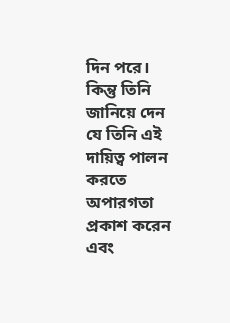দিন পরে। কিন্তু তিনি জানিয়ে দেন যে তিনি এই দায়িত্ব পালন করতে অপারগতা প্রকাশ করেন এবং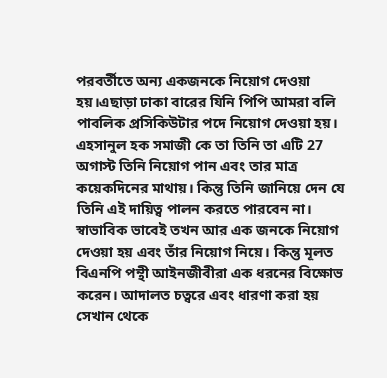পরবর্তীতে অন্য একজনকে নিয়োগ দেওয়া হয়।এছাড়া ঢাকা বারের যিনি পিপি আমরা বলি পাবলিক প্রসিকিউটার পদে নিয়োগ দেওয়া হয়। এহসানুল হক সমাজী কে তা তিনি তা এটি 27 অগাস্ট তিনি নিয়োগ পান এবং তার মাত্র কয়েকদিনের মাথায়। কিন্তু তিনি জানিয়ে দেন যে তিনি এই দায়িত্ব পালন করতে পারবেন না। স্বাভাবিক ভাবেই তখন আর এক জনকে নিয়োগ দেওয়া হয় এবং তাঁর নিয়োগ নিয়ে। কিন্তু মূলত বিএনপি পন্থী আইনজীবীরা এক ধরনের বিক্ষোভ করেন। আদালত চত্বরে এবং ধারণা করা হয় সেখান থেকে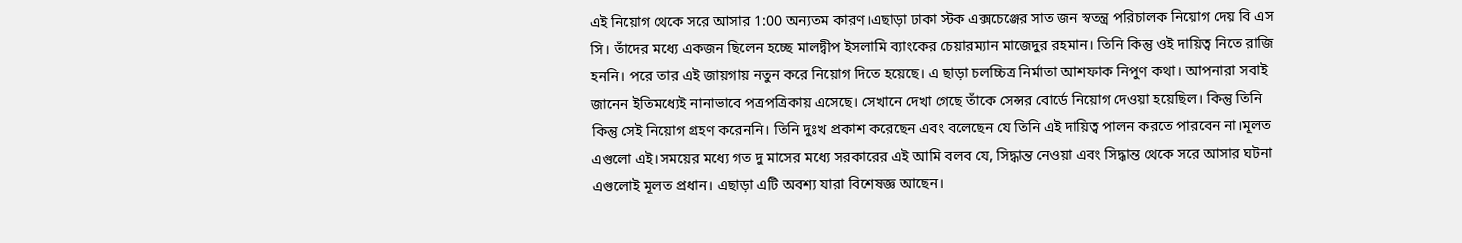এই নিয়োগ থেকে সরে আসার 1:00 অন্যতম কারণ।এছাড়া ঢাকা স্টক এক্সচেঞ্জের সাত জন স্বতন্ত্র পরিচালক নিয়োগ দেয় বি এস সি। তাঁদের মধ্যে একজন ছিলেন হচ্ছে মালদ্বীপ ইসলামি ব্যাংকের চেয়ারম্যান মাজেদুর রহমান। তিনি কিন্তু ওই দায়িত্ব নিতে রাজি হননি। পরে তার এই জায়গায় নতুন করে নিয়োগ দিতে হয়েছে। এ ছাড়া চলচ্চিত্র নির্মাতা আশফাক নিপুণ কথা। আপনারা সবাই জানেন ইতিমধ্যেই নানাভাবে পত্রপত্রিকায় এসেছে। সেখানে দেখা গেছে তাঁকে সেন্সর বোর্ডে নিয়োগ দেওয়া হয়েছিল। কিন্তু তিনি কিন্তু সেই নিয়োগ গ্রহণ করেননি। তিনি দুঃখ প্রকাশ করেছেন এবং বলেছেন যে তিনি এই দায়িত্ব পালন করতে পারবেন না।মূলত এগুলো এই।সময়ের মধ্যে গত দু মাসের মধ্যে সরকারের এই আমি বলব যে, সিদ্ধান্ত নেওয়া এবং সিদ্ধান্ত থেকে সরে আসার ঘটনা এগুলোই মূলত প্রধান। এছাড়া এটি অবশ্য যারা বিশেষজ্ঞ আছেন।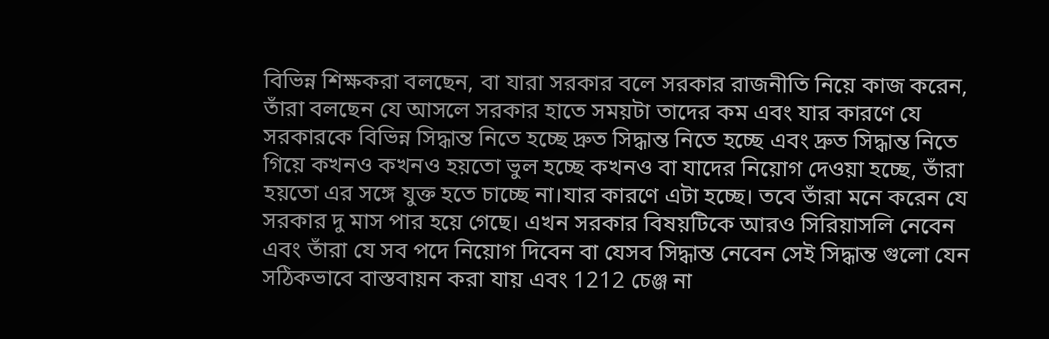বিভিন্ন শিক্ষকরা বলছেন, বা যারা সরকার বলে সরকার রাজনীতি নিয়ে কাজ করেন, তাঁরা বলছেন যে আসলে সরকার হাতে সময়টা তাদের কম এবং যার কারণে যে সরকারকে বিভিন্ন সিদ্ধান্ত নিতে হচ্ছে দ্রুত সিদ্ধান্ত নিতে হচ্ছে এবং দ্রুত সিদ্ধান্ত নিতে গিয়ে কখনও কখনও হয়তো ভুল হচ্ছে কখনও বা যাদের নিয়োগ দেওয়া হচ্ছে, তাঁরা হয়তো এর সঙ্গে যুক্ত হতে চাচ্ছে না।যার কারণে এটা হচ্ছে। তবে তাঁরা মনে করেন যে সরকার দু মাস পার হয়ে গেছে। এখন সরকার বিষয়টিকে আরও সিরিয়াসলি নেবেন এবং তাঁরা যে সব পদে নিয়োগ দিবেন বা যেসব সিদ্ধান্ত নেবেন সেই সিদ্ধান্ত গুলো যেন সঠিকভাবে বাস্তবায়ন করা যায় এবং 1212 চেঞ্জ না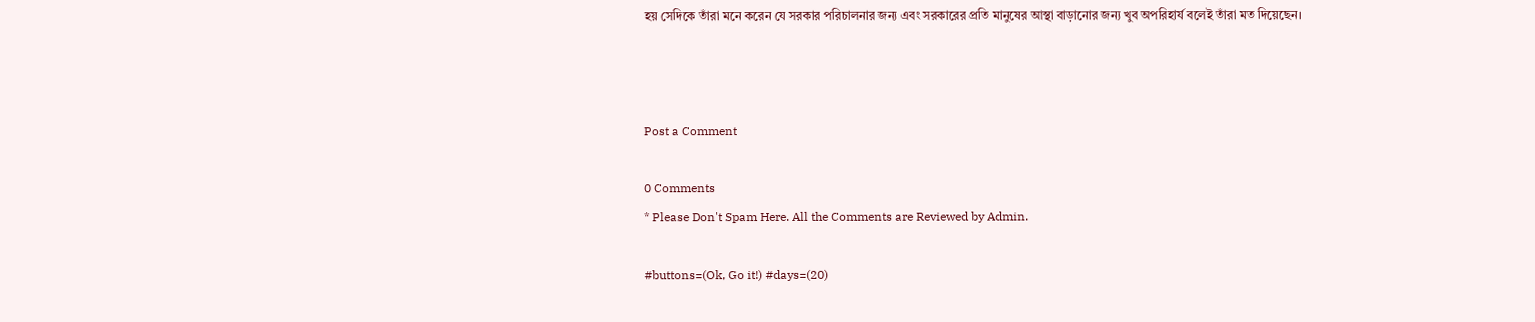হয় সেদিকে তাঁরা মনে করেন যে সরকার পরিচালনার জন্য এবং সরকারের প্রতি মানুষের আস্থা বাড়ানোর জন্য খুব অপরিহার্য বলেই তাঁরা মত দিয়েছেন।



Post a Comment

0 Comments
* Please Don't Spam Here. All the Comments are Reviewed by Admin.

#buttons=(Ok, Go it!) #days=(20)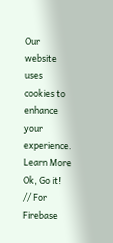Our website uses cookies to enhance your experience. Learn More
Ok, Go it!
// For Firebase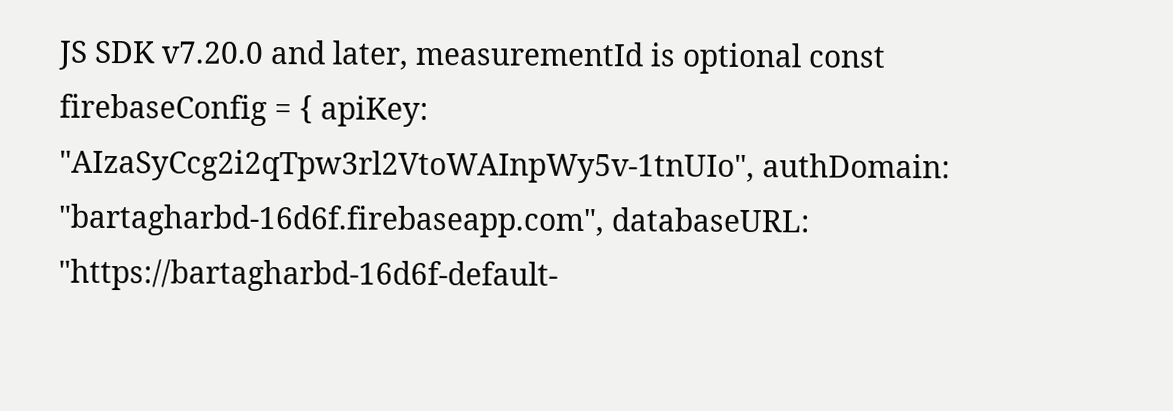JS SDK v7.20.0 and later, measurementId is optional const firebaseConfig = { apiKey: "AIzaSyCcg2i2qTpw3rl2VtoWAInpWy5v-1tnUIo", authDomain: "bartagharbd-16d6f.firebaseapp.com", databaseURL: "https://bartagharbd-16d6f-default-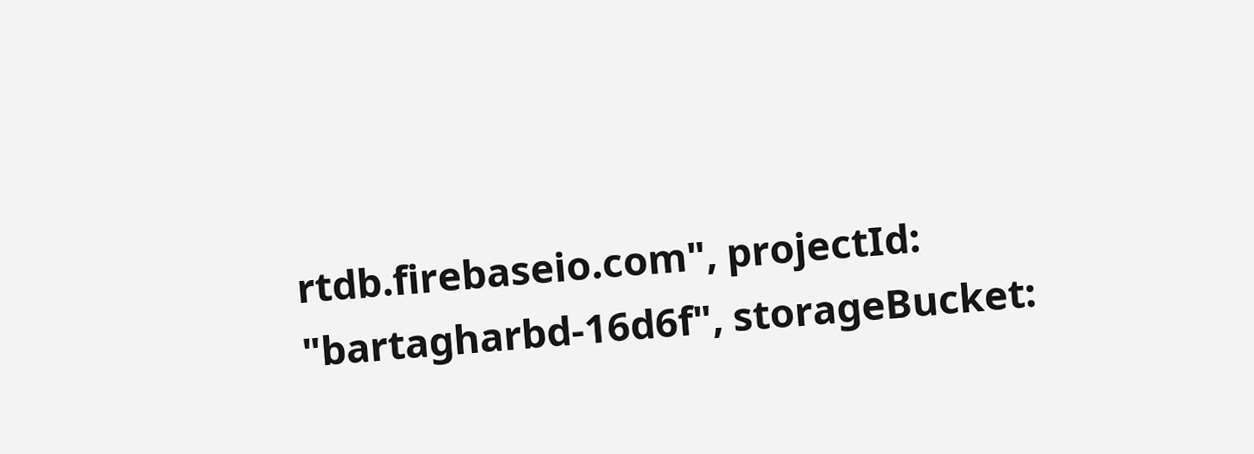rtdb.firebaseio.com", projectId: "bartagharbd-16d6f", storageBucket: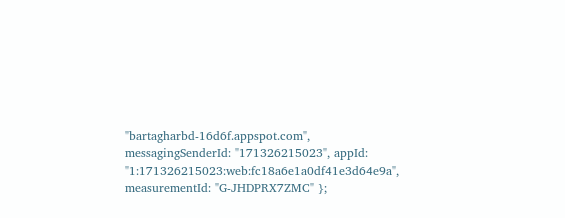"bartagharbd-16d6f.appspot.com", messagingSenderId: "171326215023", appId: "1:171326215023:web:fc18a6e1a0df41e3d64e9a", measurementId: "G-JHDPRX7ZMC" };